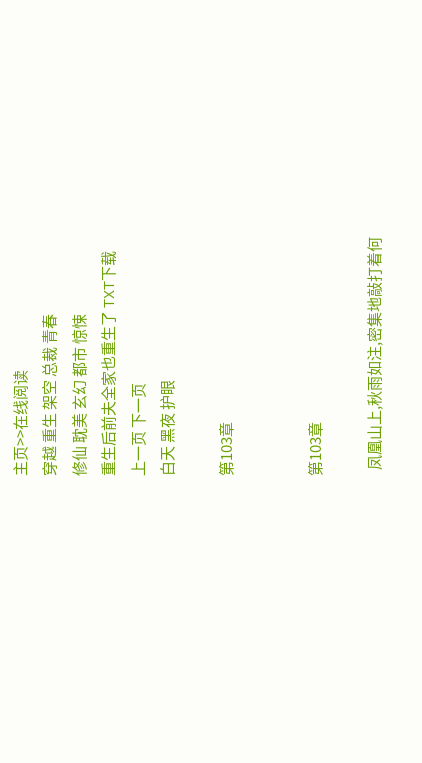主页>>在线阅读
穿越 重生 架空 总裁 青春
修仙 耽美 玄幻 都市 惊悚
重生后前夫全家也重生了 TXT下载
上一页 下一页
白天 黑夜 护眼

第103章


第103章

  凤凰山上,秋雨如注,密集地敲打着何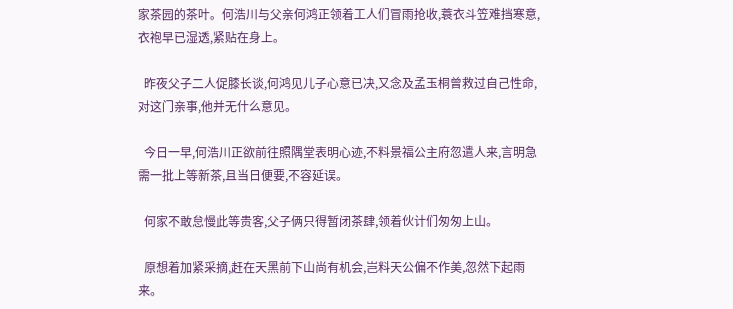家茶园的茶叶。何浩川与父亲何鸿正领着工人们冒雨抢收,蓑衣斗笠难挡寒意,衣袍早已湿透,紧贴在身上。

  昨夜父子二人促膝长谈,何鸿见儿子心意已决,又念及孟玉桐曾救过自己性命,对这门亲事,他并无什么意见。

  今日一早,何浩川正欲前往照隅堂表明心迹,不料景福公主府忽遣人来,言明急需一批上等新茶,且当日便要,不容延误。

  何家不敢怠慢此等贵客,父子俩只得暂闭茶肆,领着伙计们匆匆上山。

  原想着加紧采摘,赶在天黑前下山尚有机会,岂料天公偏不作美,忽然下起雨来。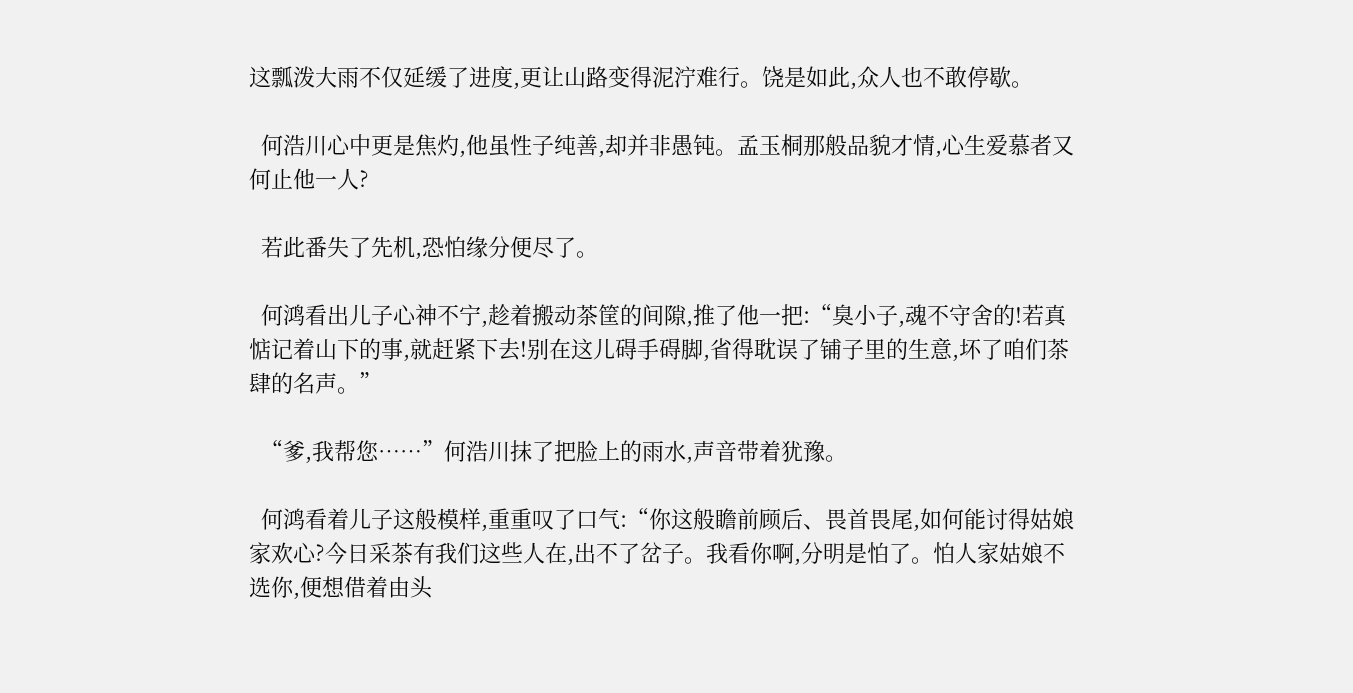这瓢泼大雨不仅延缓了进度,更让山路变得泥泞难行。饶是如此,众人也不敢停歇。

  何浩川心中更是焦灼,他虽性子纯善,却并非愚钝。孟玉桐那般品貌才情,心生爱慕者又何止他一人?

  若此番失了先机,恐怕缘分便尽了。

  何鸿看出儿子心神不宁,趁着搬动茶筐的间隙,推了他一把:“臭小子,魂不守舍的!若真惦记着山下的事,就赶紧下去!别在这儿碍手碍脚,省得耽误了铺子里的生意,坏了咱们茶肆的名声。”

  “爹,我帮您……”何浩川抹了把脸上的雨水,声音带着犹豫。

  何鸿看着儿子这般模样,重重叹了口气:“你这般瞻前顾后、畏首畏尾,如何能讨得姑娘家欢心?今日采茶有我们这些人在,出不了岔子。我看你啊,分明是怕了。怕人家姑娘不选你,便想借着由头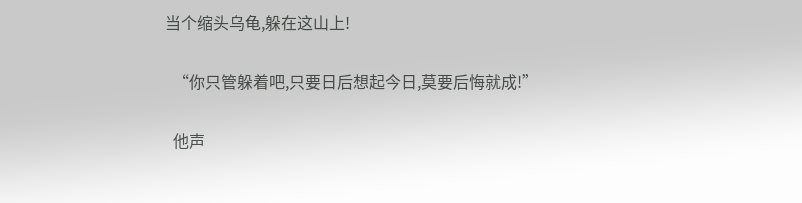当个缩头乌龟,躲在这山上!

  “你只管躲着吧,只要日后想起今日,莫要后悔就成!”

  他声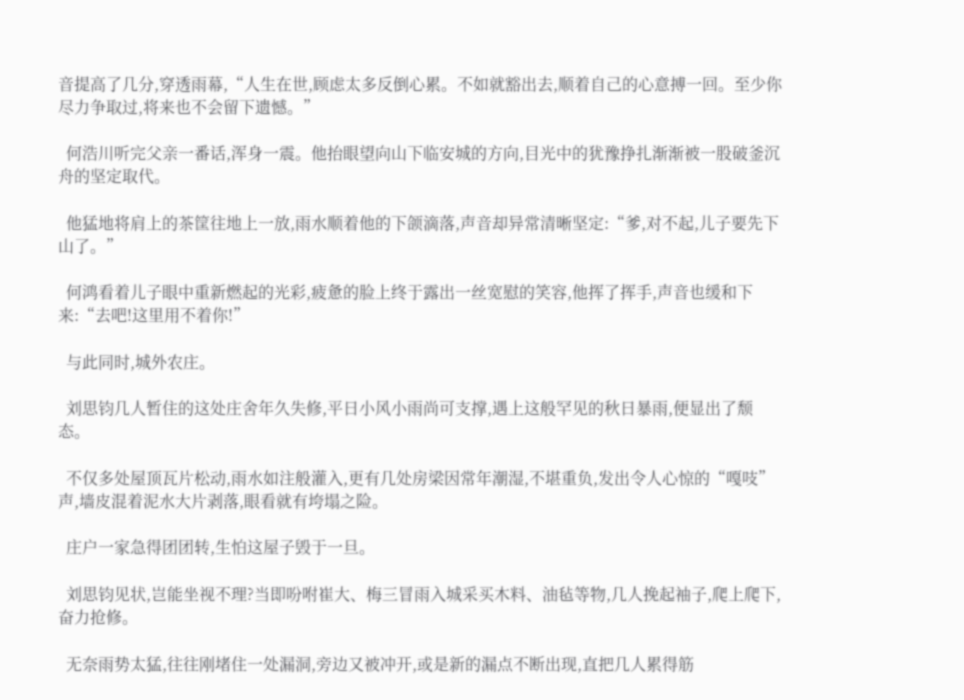音提高了几分,穿透雨幕,“人生在世,顾虑太多反倒心累。不如就豁出去,顺着自己的心意搏一回。至少你尽力争取过,将来也不会留下遗憾。”

  何浩川听完父亲一番话,浑身一震。他抬眼望向山下临安城的方向,目光中的犹豫挣扎渐渐被一股破釜沉舟的坚定取代。

  他猛地将肩上的茶筐往地上一放,雨水顺着他的下颌滴落,声音却异常清晰坚定:“爹,对不起,儿子要先下山了。”

  何鸿看着儿子眼中重新燃起的光彩,疲惫的脸上终于露出一丝宽慰的笑容,他挥了挥手,声音也缓和下来:“去吧!这里用不着你!”

  与此同时,城外农庄。

  刘思钧几人暂住的这处庄舍年久失修,平日小风小雨尚可支撑,遇上这般罕见的秋日暴雨,便显出了颓态。

  不仅多处屋顶瓦片松动,雨水如注般灌入,更有几处房梁因常年潮湿,不堪重负,发出令人心惊的“嘎吱”声,墙皮混着泥水大片剥落,眼看就有垮塌之险。

  庄户一家急得团团转,生怕这屋子毁于一旦。

  刘思钧见状,岂能坐视不理?当即吩咐崔大、梅三冒雨入城采买木料、油毡等物,几人挽起袖子,爬上爬下,奋力抢修。

  无奈雨势太猛,往往刚堵住一处漏洞,旁边又被冲开,或是新的漏点不断出现,直把几人累得筋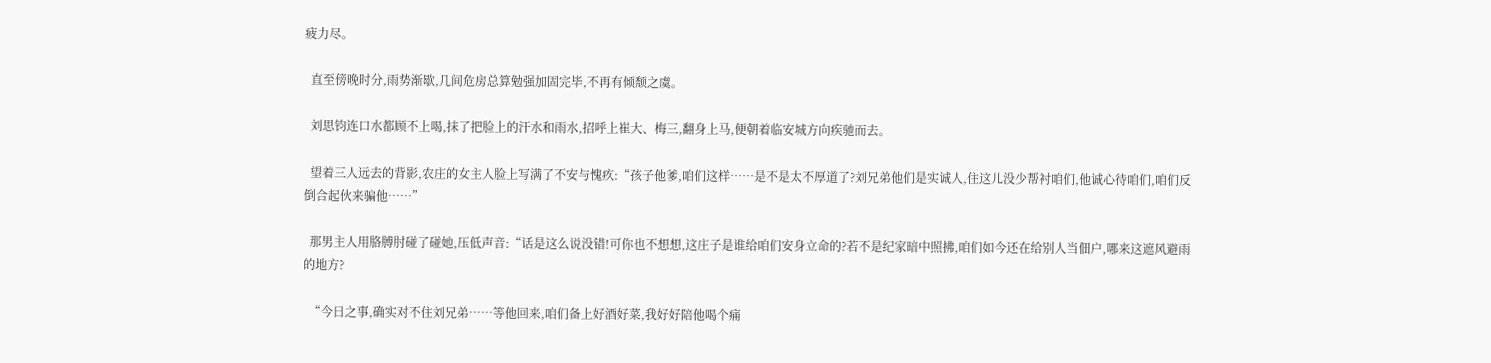疲力尽。

  直至傍晚时分,雨势渐歇,几间危房总算勉强加固完毕,不再有倾颓之虞。

  刘思钧连口水都顾不上喝,抹了把脸上的汗水和雨水,招呼上崔大、梅三,翻身上马,便朝着临安城方向疾驰而去。

  望着三人远去的背影,农庄的女主人脸上写满了不安与愧疚:“孩子他爹,咱们这样……是不是太不厚道了?刘兄弟他们是实诚人,住这儿没少帮衬咱们,他诚心待咱们,咱们反倒合起伙来骗他……”

  那男主人用胳膊肘碰了碰她,压低声音:“话是这么说没错!可你也不想想,这庄子是谁给咱们安身立命的?若不是纪家暗中照拂,咱们如今还在给别人当佃户,哪来这遮风避雨的地方?

  “今日之事,确实对不住刘兄弟……等他回来,咱们备上好酒好菜,我好好陪他喝个痛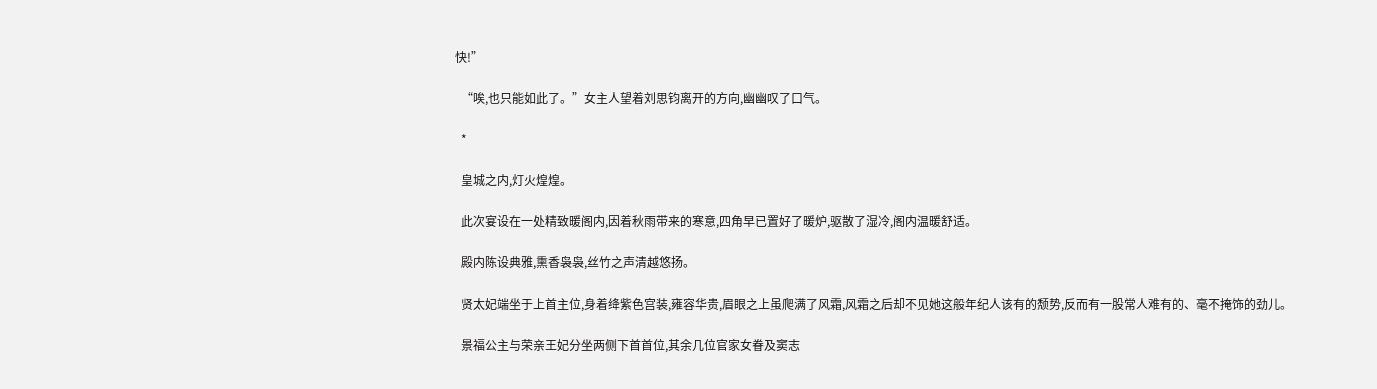快!”

  “唉,也只能如此了。”女主人望着刘思钧离开的方向,幽幽叹了口气。

  *

  皇城之内,灯火煌煌。

  此次宴设在一处精致暖阁内,因着秋雨带来的寒意,四角早已置好了暖炉,驱散了湿冷,阁内温暖舒适。

  殿内陈设典雅,熏香袅袅,丝竹之声清越悠扬。

  贤太妃端坐于上首主位,身着绛紫色宫装,雍容华贵,眉眼之上虽爬满了风霜,风霜之后却不见她这般年纪人该有的颓势,反而有一股常人难有的、毫不掩饰的劲儿。

  景福公主与荣亲王妃分坐两侧下首首位,其余几位官家女眷及窦志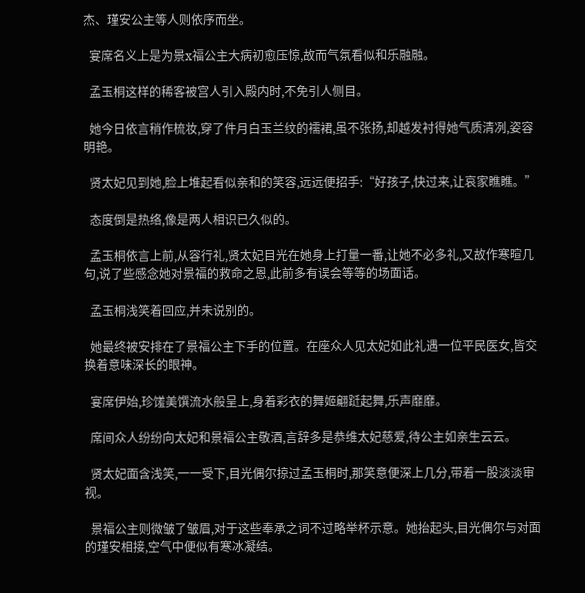杰、瑾安公主等人则依序而坐。

  宴席名义上是为景x福公主大病初愈压惊,故而气氛看似和乐融融。

  孟玉桐这样的稀客被宫人引入殿内时,不免引人侧目。

  她今日依言稍作梳妆,穿了件月白玉兰纹的襦裙,虽不张扬,却越发衬得她气质清冽,姿容明艳。

  贤太妃见到她,脸上堆起看似亲和的笑容,远远便招手:“好孩子,快过来,让哀家瞧瞧。”

  态度倒是热络,像是两人相识已久似的。

  孟玉桐依言上前,从容行礼,贤太妃目光在她身上打量一番,让她不必多礼,又故作寒暄几句,说了些感念她对景福的救命之恩,此前多有误会等等的场面话。

  孟玉桐浅笑着回应,并未说别的。

  她最终被安排在了景福公主下手的位置。在座众人见太妃如此礼遇一位平民医女,皆交换着意味深长的眼神。

  宴席伊始,珍馐美馔流水般呈上,身着彩衣的舞姬翩跹起舞,乐声靡靡。

  席间众人纷纷向太妃和景福公主敬酒,言辞多是恭维太妃慈爱,待公主如亲生云云。

  贤太妃面含浅笑,一一受下,目光偶尔掠过孟玉桐时,那笑意便深上几分,带着一股淡淡审视。

  景福公主则微皱了皱眉,对于这些奉承之词不过略举杯示意。她抬起头,目光偶尔与对面的瑾安相接,空气中便似有寒冰凝结。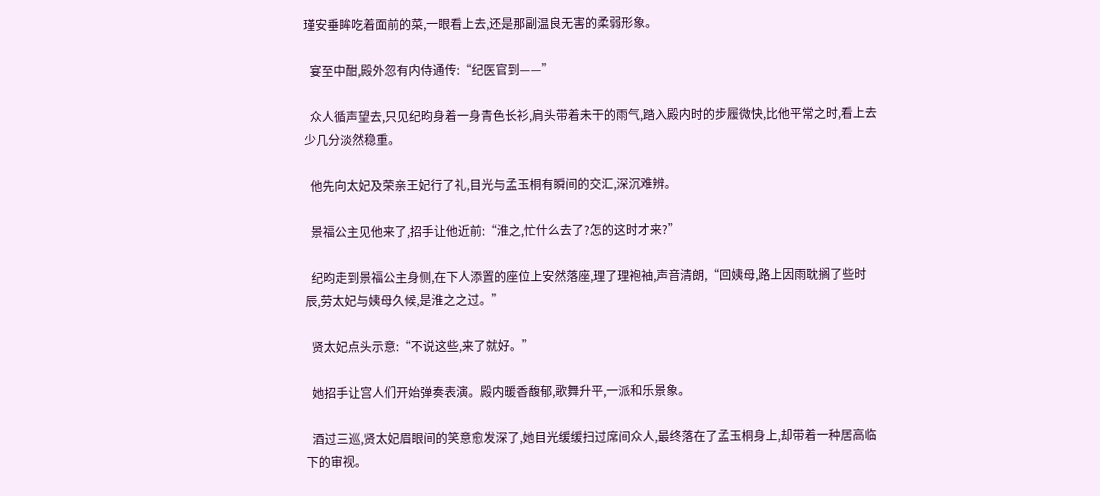瑾安垂眸吃着面前的菜,一眼看上去,还是那副温良无害的柔弱形象。

  宴至中酣,殿外忽有内侍通传:“纪医官到——”

  众人循声望去,只见纪昀身着一身青色长衫,肩头带着未干的雨气,踏入殿内时的步履微快,比他平常之时,看上去少几分淡然稳重。

  他先向太妃及荣亲王妃行了礼,目光与孟玉桐有瞬间的交汇,深沉难辨。

  景福公主见他来了,招手让他近前:“淮之,忙什么去了?怎的这时才来?”

  纪昀走到景福公主身侧,在下人添置的座位上安然落座,理了理袍袖,声音清朗,“回姨母,路上因雨耽搁了些时辰,劳太妃与姨母久候,是淮之之过。”

  贤太妃点头示意:“不说这些,来了就好。”

  她招手让宫人们开始弹奏表演。殿内暖香馥郁,歌舞升平,一派和乐景象。

  酒过三巡,贤太妃眉眼间的笑意愈发深了,她目光缓缓扫过席间众人,最终落在了孟玉桐身上,却带着一种居高临下的审视。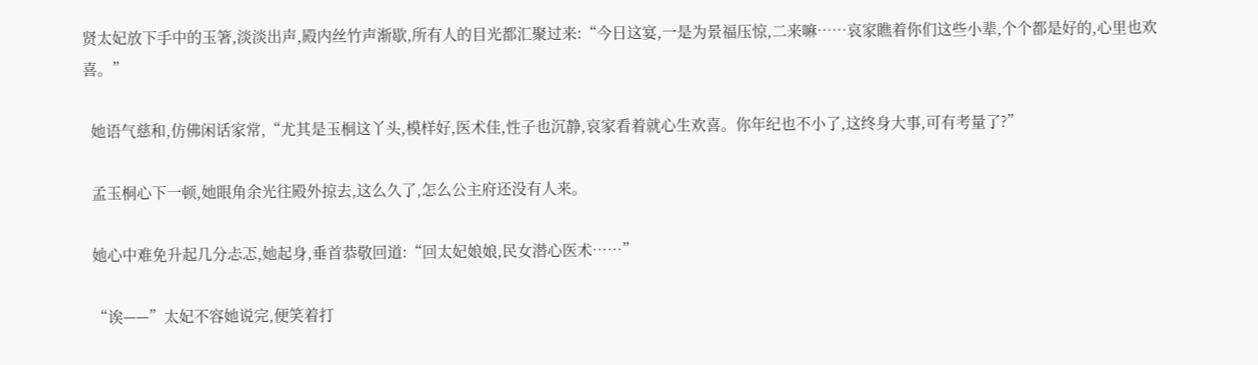贤太妃放下手中的玉箸,淡淡出声,殿内丝竹声渐歇,所有人的目光都汇聚过来:“今日这宴,一是为景福压惊,二来嘛……哀家瞧着你们这些小辈,个个都是好的,心里也欢喜。”

  她语气慈和,仿佛闲话家常,“尤其是玉桐这丫头,模样好,医术佳,性子也沉静,哀家看着就心生欢喜。你年纪也不小了,这终身大事,可有考量了?”

  孟玉桐心下一顿,她眼角余光往殿外掠去,这么久了,怎么公主府还没有人来。

  她心中难免升起几分忐忑,她起身,垂首恭敬回道:“回太妃娘娘,民女潜心医术……”

  “诶——”太妃不容她说完,便笑着打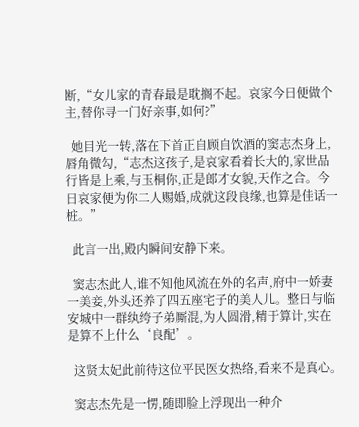断,“女儿家的青春最是耽搁不起。哀家今日便做个主,替你寻一门好亲事,如何?”

  她目光一转,落在下首正自顾自饮酒的窦志杰身上,唇角微勾,“志杰这孩子,是哀家看着长大的,家世品行皆是上乘,与玉桐你,正是郎才女貌,天作之合。今日哀家便为你二人赐婚,成就这段良缘,也算是佳话一桩。”

  此言一出,殿内瞬间安静下来。

  窦志杰此人,谁不知他风流在外的名声,府中一娇妻一美妾,外头还养了四五座宅子的美人儿。整日与临安城中一群纨绔子弟厮混,为人圆滑,精于算计,实在是算不上什么‘良配’。

  这贤太妃此前待这位平民医女热络,看来不是真心。

  窦志杰先是一愣,随即脸上浮现出一种介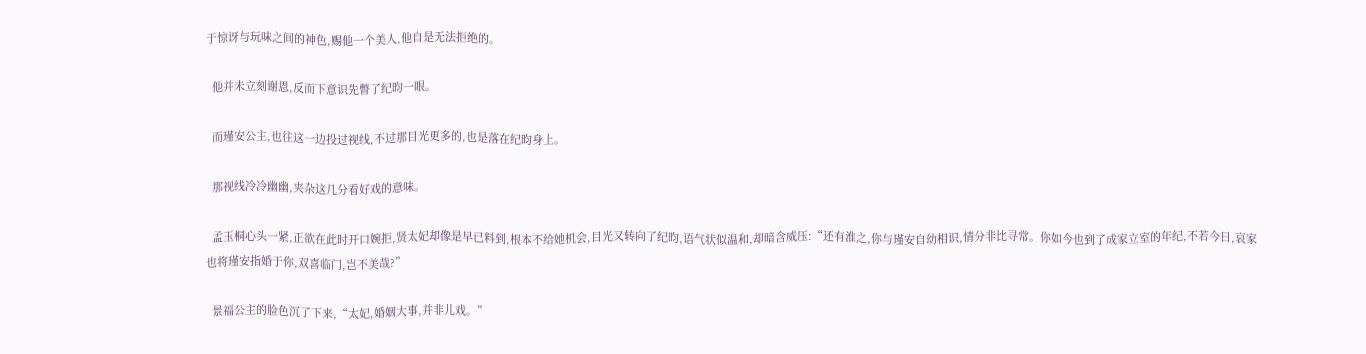于惊讶与玩味之间的神色,赐他一个美人,他自是无法拒绝的。

  他并未立刻谢恩,反而下意识先瞥了纪昀一眼。

  而瑾安公主,也往这一边投过视线,不过那目光更多的,也是落在纪昀身上。

  那视线冷冷幽幽,夹杂这几分看好戏的意味。

  孟玉桐心头一紧,正欲在此时开口婉拒,贤太妃却像是早已料到,根本不给她机会,目光又转向了纪昀,语气状似温和,却暗含威压:“还有淮之,你与瑾安自幼相识,情分非比寻常。你如今也到了成家立室的年纪,不若今日,哀家也将瑾安指婚于你,双喜临门,岂不美哉?”

  景福公主的脸色沉了下来,“太妃,婚姻大事,并非儿戏。”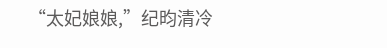“太妃娘娘,”纪昀清冷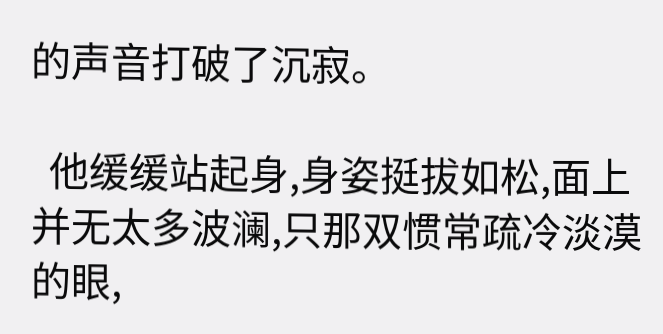的声音打破了沉寂。

  他缓缓站起身,身姿挺拔如松,面上并无太多波澜,只那双惯常疏冷淡漠的眼,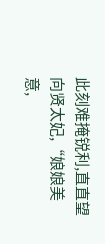此刻难掩锐利,直直望向贤太妃,“娘娘美意,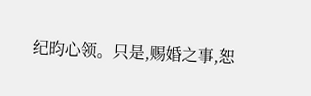纪昀心领。只是,赐婚之事,恕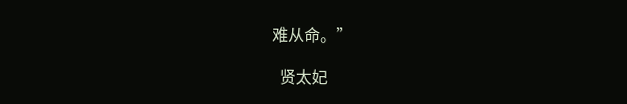难从命。”

  贤太妃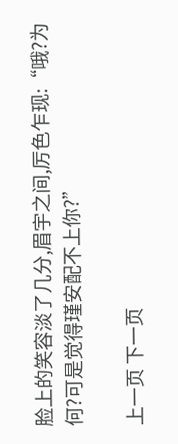脸上的笑容淡了几分,眉宇之间,厉色乍现:“哦?为何?可是觉得瑾安配不上你?”

上一页 下一页